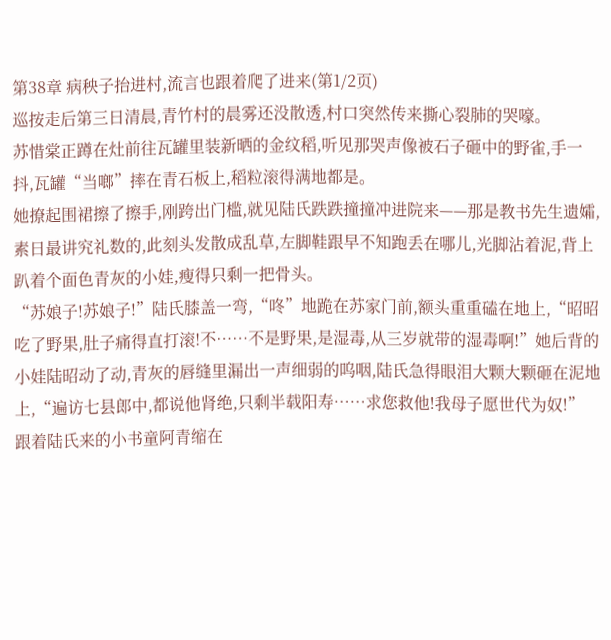第38章 病秧子抬进村,流言也跟着爬了进来(第1/2页)
巡按走后第三日清晨,青竹村的晨雾还没散透,村口突然传来撕心裂肺的哭嚎。
苏惜棠正蹲在灶前往瓦罐里装新晒的金纹稻,听见那哭声像被石子砸中的野雀,手一抖,瓦罐“当啷”摔在青石板上,稻粒滚得满地都是。
她撩起围裙擦了擦手,刚跨出门槛,就见陆氏跌跌撞撞冲进院来——那是教书先生遗孀,素日最讲究礼数的,此刻头发散成乱草,左脚鞋跟早不知跑丢在哪儿,光脚沾着泥,背上趴着个面色青灰的小娃,瘦得只剩一把骨头。
“苏娘子!苏娘子!”陆氏膝盖一弯,“咚”地跪在苏家门前,额头重重磕在地上,“昭昭吃了野果,肚子痛得直打滚!不……不是野果,是湿毒,从三岁就带的湿毒啊!”她后背的小娃陆昭动了动,青灰的唇缝里漏出一声细弱的呜咽,陆氏急得眼泪大颗大颗砸在泥地上,“遍访七县郎中,都说他肾绝,只剩半载阳寿……求您救他!我母子愿世代为奴!”
跟着陆氏来的小书童阿青缩在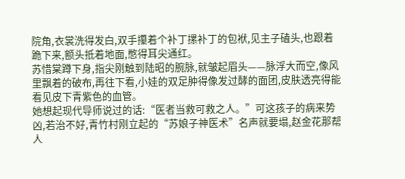院角,衣裳洗得发白,双手攥着个补丁摞补丁的包袱,见主子磕头,也跟着跪下来,额头抵着地面,憋得耳尖通红。
苏惜棠蹲下身,指尖刚触到陆昭的腕脉,就皱起眉头——脉浮大而空,像风里飘着的破布,再往下看,小娃的双足肿得像发过酵的面团,皮肤透亮得能看见皮下青紫色的血管。
她想起现代导师说过的话:“医者当救可救之人。”可这孩子的病来势凶,若治不好,青竹村刚立起的“苏娘子神医术”名声就要塌,赵金花那帮人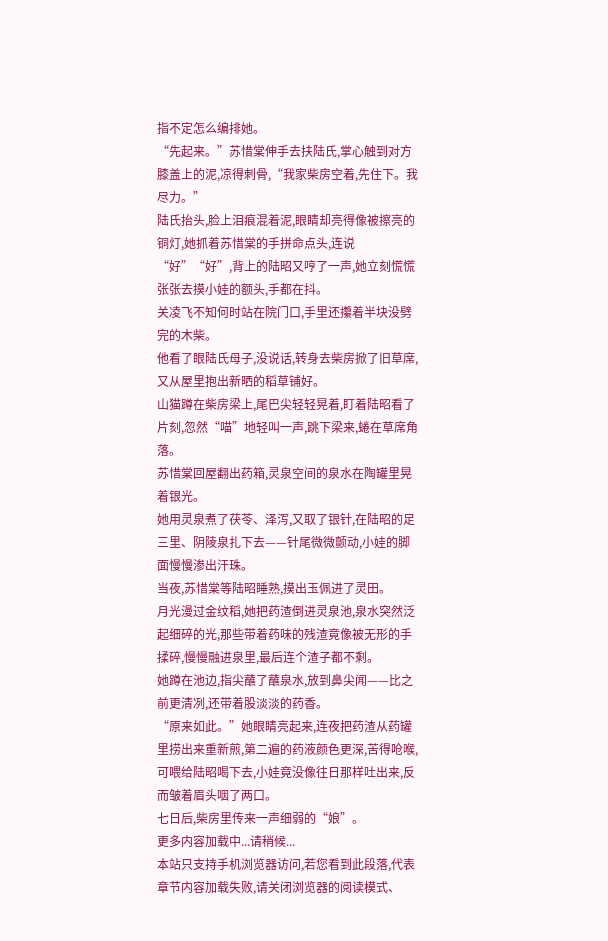指不定怎么编排她。
“先起来。”苏惜棠伸手去扶陆氏,掌心触到对方膝盖上的泥,凉得刺骨,“我家柴房空着,先住下。我尽力。”
陆氏抬头,脸上泪痕混着泥,眼睛却亮得像被擦亮的铜灯,她抓着苏惜棠的手拼命点头,连说“好”“好”,背上的陆昭又哼了一声,她立刻慌慌张张去摸小娃的额头,手都在抖。
关凌飞不知何时站在院门口,手里还攥着半块没劈完的木柴。
他看了眼陆氏母子,没说话,转身去柴房掀了旧草席,又从屋里抱出新晒的稻草铺好。
山猫蹲在柴房梁上,尾巴尖轻轻晃着,盯着陆昭看了片刻,忽然“喵”地轻叫一声,跳下梁来,蜷在草席角落。
苏惜棠回屋翻出药箱,灵泉空间的泉水在陶罐里晃着银光。
她用灵泉煮了茯苓、泽泻,又取了银针,在陆昭的足三里、阴陵泉扎下去——针尾微微颤动,小娃的脚面慢慢渗出汗珠。
当夜,苏惜棠等陆昭睡熟,摸出玉佩进了灵田。
月光漫过金纹稻,她把药渣倒进灵泉池,泉水突然泛起细碎的光,那些带着药味的残渣竟像被无形的手揉碎,慢慢融进泉里,最后连个渣子都不剩。
她蹲在池边,指尖蘸了蘸泉水,放到鼻尖闻——比之前更清冽,还带着股淡淡的药香。
“原来如此。”她眼睛亮起来,连夜把药渣从药罐里捞出来重新煎,第二遍的药液颜色更深,苦得呛喉,可喂给陆昭喝下去,小娃竟没像往日那样吐出来,反而皱着眉头咽了两口。
七日后,柴房里传来一声细弱的“娘”。
更多内容加载中...请稍候...
本站只支持手机浏览器访问,若您看到此段落,代表章节内容加载失败,请关闭浏览器的阅读模式、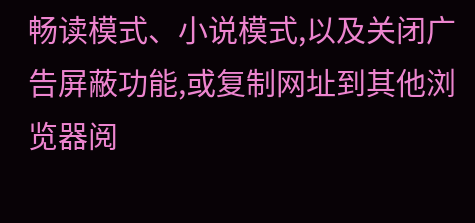畅读模式、小说模式,以及关闭广告屏蔽功能,或复制网址到其他浏览器阅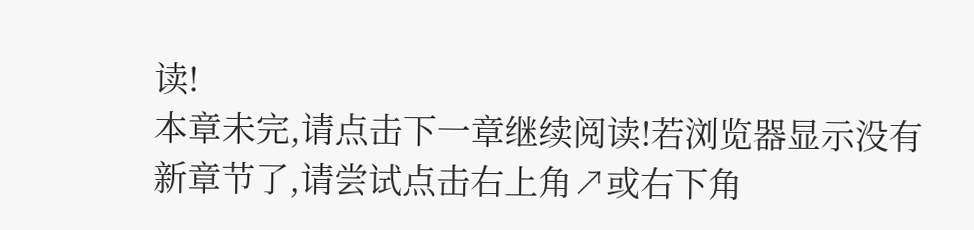读!
本章未完,请点击下一章继续阅读!若浏览器显示没有新章节了,请尝试点击右上角↗或右下角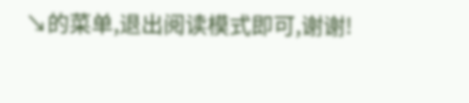↘的菜单,退出阅读模式即可,谢谢!